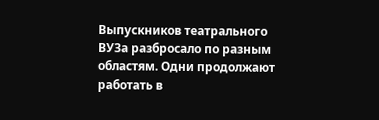Выпускников театрального ВУЗа разбросало по разным областям. Одни продолжают работать в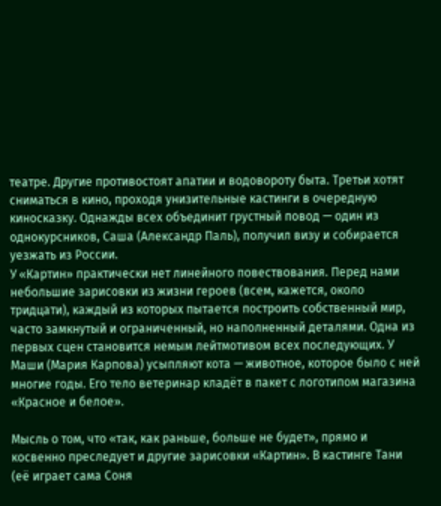театре. Другие противостоят апатии и водовороту быта. Третьи хотят сниматься в кино, проходя унизительные кастинги в очередную киносказку. Однажды всех объединит грустный повод — один из однокурсников, Саша (Александр Паль), получил визу и собирается уезжать из России.
У «Картин» практически нет линейного повествования. Перед нами небольшие зарисовки из жизни героев (всем, кажется, около тридцати), каждый из которых пытается построить собственный мир, часто замкнутый и ограниченный, но наполненный деталями. Одна из первых сцен становится немым лейтмотивом всех последующих. У Маши (Мария Карпова) усыпляют кота — животное, которое было с ней многие годы. Его тело ветеринар кладёт в пакет с логотипом магазина «Красное и белое».

Мысль о том, что «так, как раньше, больше не будет», прямо и косвенно преследует и другие зарисовки «Картин». В кастинге Тани (её играет сама Соня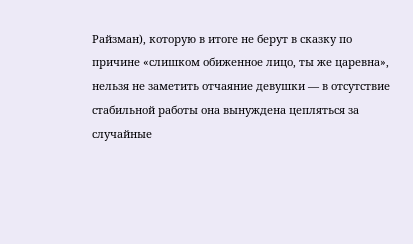Райзман), которую в итоге не берут в сказку по причине «слишком обиженное лицо, ты же царевна», нельзя не заметить отчаяние девушки — в отсутствие стабильной работы она вынуждена цепляться за случайные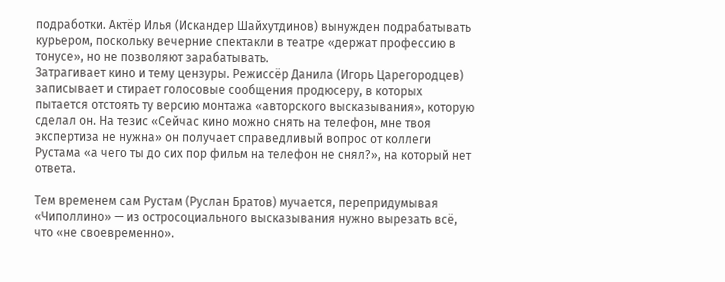подработки. Актёр Илья (Искандер Шайхутдинов) вынужден подрабатывать курьером, поскольку вечерние спектакли в театре «держат профессию в тонусе», но не позволяют зарабатывать.
Затрагивает кино и тему цензуры. Режиссёр Данила (Игорь Царегородцев) записывает и стирает голосовые сообщения продюсеру, в которых пытается отстоять ту версию монтажа «авторского высказывания», которую сделал он. На тезис «Сейчас кино можно снять на телефон, мне твоя экспертиза не нужна» он получает справедливый вопрос от коллеги Рустама «а чего ты до сих пор фильм на телефон не снял?», на который нет ответа.

Тем временем сам Рустам (Руслан Братов) мучается, перепридумывая «Чиполлино» — из остросоциального высказывания нужно вырезать всё, что «не своевременно».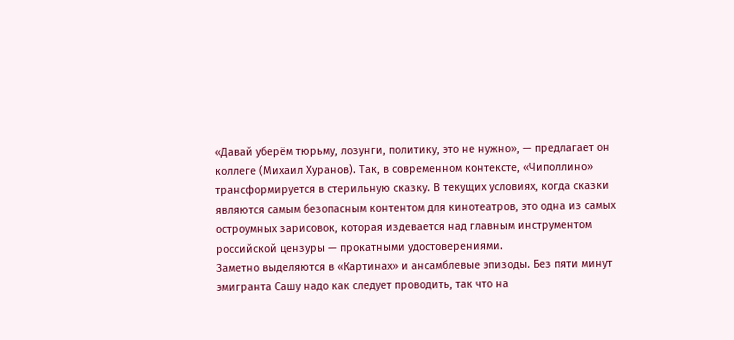«Давай уберём тюрьму, лозунги, политику, это не нужно», — предлагает он коллеге (Михаил Хуранов). Так, в современном контексте, «Чиполлино» трансформируется в стерильную сказку. В текущих условиях, когда сказки являются самым безопасным контентом для кинотеатров, это одна из самых остроумных зарисовок, которая издевается над главным инструментом российской цензуры — прокатными удостоверениями.
Заметно выделяются в «Картинах» и ансамблевые эпизоды. Без пяти минут эмигранта Сашу надо как следует проводить, так что на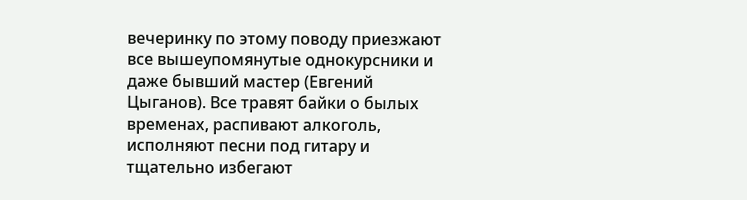вечеринку по этому поводу приезжают все вышеупомянутые однокурсники и даже бывший мастер (Евгений Цыганов). Все травят байки о былых временах, распивают алкоголь, исполняют песни под гитару и тщательно избегают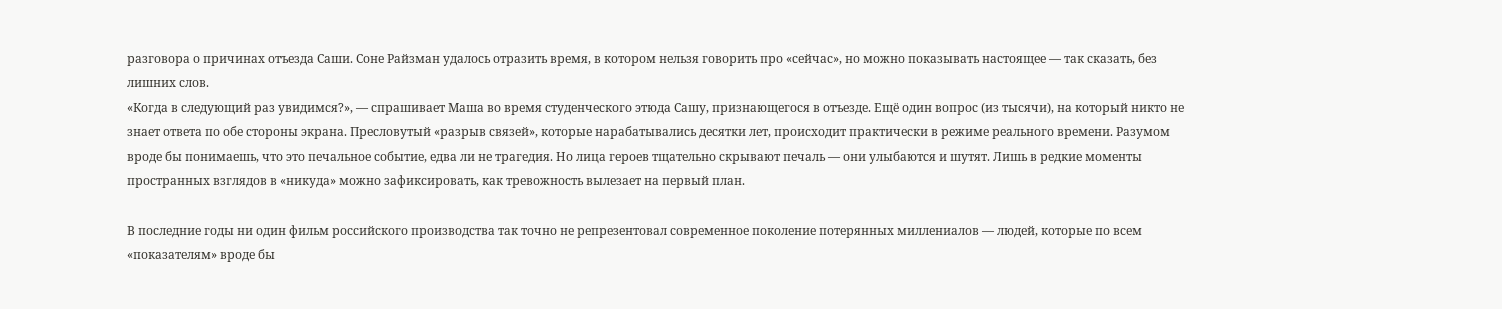разговора о причинах отъезда Саши. Соне Райзман удалось отразить время, в котором нельзя говорить про «сейчас», но можно показывать настоящее — так сказать, без лишних слов.
«Когда в следующий раз увидимся?», — спрашивает Маша во время студенческого этюда Сашу, признающегося в отъезде. Ещё один вопрос (из тысячи), на который никто не знает ответа по обе стороны экрана. Пресловутый «разрыв связей», которые нарабатывались десятки лет, происходит практически в режиме реального времени. Разумом вроде бы понимаешь, что это печальное событие, едва ли не трагедия. Но лица героев тщательно скрывают печаль — они улыбаются и шутят. Лишь в редкие моменты пространных взглядов в «никуда» можно зафиксировать, как тревожность вылезает на первый план.

В последние годы ни один фильм российского производства так точно не репрезентовал современное поколение потерянных миллениалов — людей, которые по всем «показателям» вроде бы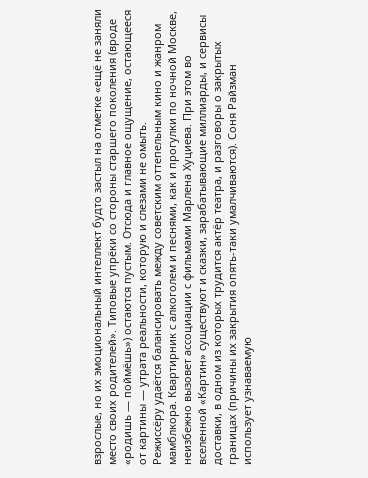взрослые, но их эмоциональный интеллект будто застыл на отметке «ещё не заняли место своих родителей». Типовые упрёки со стороны старшего поколения (вроде «родишь — поймёшь») остаются пустым. Отсюда и главное ощущение, остающееся от картины — утрата реальности, которую и слезами не омыть.
Режиссёру удаётся балансировать между советским оттепельным кино и жанром мамблкора. Квартирник с алкоголем и песнями, как и прогулки по ночной Москве, неизбежно вызовет ассоциации с фильмами Марлена Хуциева. При этом во вселенной «Картин» существуют и сказки, зарабатывающие миллиарды, и сервисы доставки, в одном из которых трудится актёр театра, и разговоры о закрытых границах (причины их закрытия опять-таки умалчиваются). Соня Райзман использует узнаваемую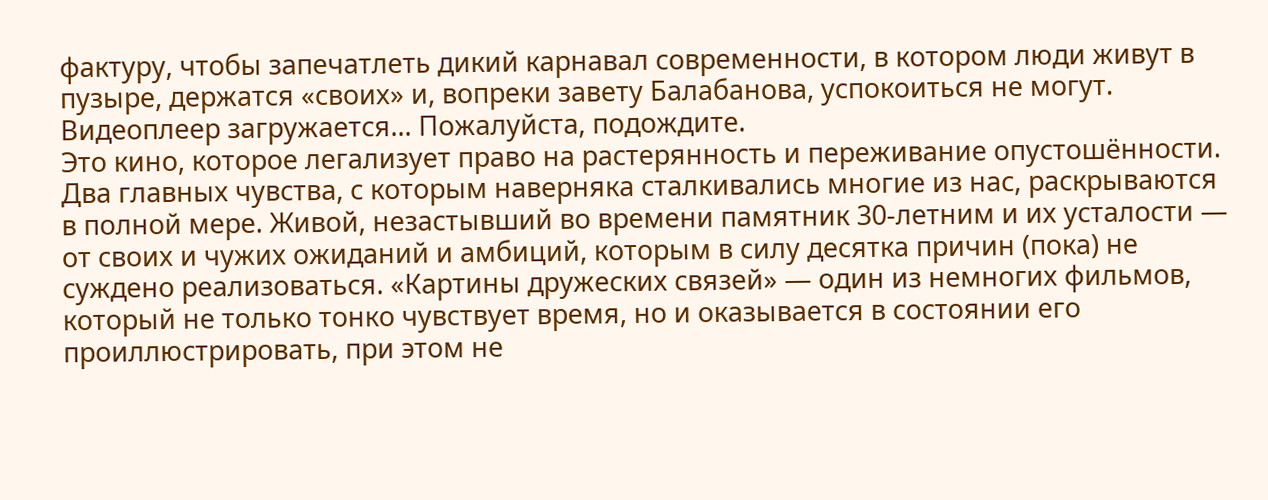фактуру, чтобы запечатлеть дикий карнавал современности, в котором люди живут в пузыре, держатся «своих» и, вопреки завету Балабанова, успокоиться не могут.
Видеоплеер загружается... Пожалуйста, подождите.
Это кино, которое легализует право на растерянность и переживание опустошённости. Два главных чувства, с которым наверняка сталкивались многие из нас, раскрываются в полной мере. Живой, незастывший во времени памятник 30-летним и их усталости — от своих и чужих ожиданий и амбиций, которым в силу десятка причин (пока) не суждено реализоваться. «Картины дружеских связей» — один из немногих фильмов, который не только тонко чувствует время, но и оказывается в состоянии его проиллюстрировать, при этом не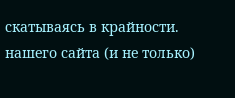скатываясь в крайности.
нашего сайта (и не только)